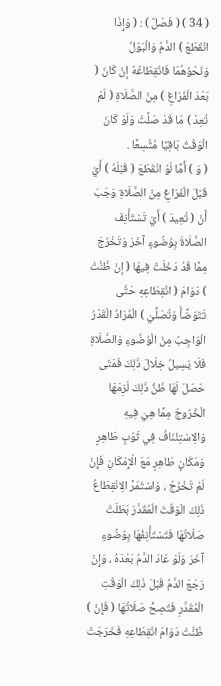( 34 ) ( فَصْلٌ ) : ( وَإِذَا انْقَطَعَ ) الدَّمُ وَالْبَوْلُ وَنَحْوُهُمَا فَانْقِطَاعُهُ إنْ كَانَ ( بَعْدَ الْفَرَاغِ ) مِنْ الصَّلَاةِ ( لَمْ تُعِدْ ) مَا قَدْ صَلَّتْ وَلَوْ كَانَ الْوَقْتُ بَاقِيًا مُتَّسِعًا .
( وَ ) أَمَّا لَوْ انْقَطَعَ ( قَبْلَهُ ) أَيْ قَبْلَ الْفَرَاغِ مِنْ الصَّلَاةِ وَجَبَ أَنْ ( تُعِيدَ ) أَيْ تَسْتَأْنِفَ الصَّلَاةَ بِوُضُوءٍ آخَرَ وَتَخْرُجَ مِمَّا قَدْ دَخَلَتْ فِيهَا ( إنْ ظَنَّتْ ) دَوَامَ ( انْقِطَاعِهِ حَتَّى تَتَوَضَّأَ وَتُصَلِّيَ ) الْمُرَادُ الْقَدْرُ الْوَاجِبُ مِنْ الْوُضُوءِ وَالصَّلَاةِ فَلَا يَسِيلُ خِلَالَ ذَلِكَ فَمَتَى حَصَلَ لَهَا ظَنُّ ذَلِكَ لَزِمَهَا الْخُرُوجُ مِمَّا هِيَ فِيهِ وَالِاسْتِئْنَافُ فِي ثَوْبٍ طَاهِرٍ وَمَكَانٍ طَاهِرٍ مَعَ الْإِمْكَانِ فَإِنْ لَمْ تَخْرُجْ ، وَاسْتَمَرَّ الِانْقِطَاعُ ذَلِكَ الْوَقْتَ الْمُقَدَّرَ بَطَلَتْ صَلَاتُهَا فَتَسْتَأْنِفُهَا بِوُضُوءٍ آخَرَ وَلَوْ عَادَ الدَّمُ بَعْدَهُ ، وَإِنْ رَجَعَ الدَّمُ قَبْلَ ذَلِكَ الْوَقْتِ الْمُقَدَّرِ فَتَصِحُّ صَلَاتُهَا ( فَإِنْ ) ظَنَّتْ دَوَامَ انْقِطَاعِهِ فَخَرَجَتْ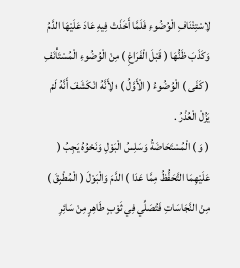لِاسْتِئْنَافِ الْوُضُوءِ فَلَمَّا أَخَذَتْ فِيهِ عَادَ عَلَيْهَا الدَّمُ وَكَذَبَ ظَنُّهَا ( قَبْلَ الْفَرَاغِ ) مِنْ الْوُضُوءِ الْمُسْتَأْنَفِ ( كَفَى ) الْوُضُوءُ ( الْأَوَّلُ ) ؛ لِأَنَّهُ انْكَشَفَ أَنَّهُ لَمْ يَزُلْ الْعُذْرُ .
( وَ ) الْمُسْتَحَاضَةُ وَسَلِسُ الْبَوْلِ وَنَحْوُهُ يَجِبُ ( عَلَيْهِمَا التَّحَفُّظُ مِمَّا عَدَا ) الدَّمَ وَالْبَوْلَ ( الْمُطْبِقَ ) مِنْ النَّجَاسَاتِ فَتُصَلِّي فِي ثَوْبٍ طَاهِرٍ مِنْ سَائِرِ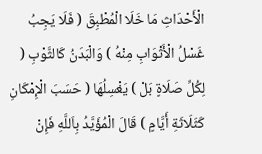الْأَحْدَاثِ مَا خَلَا الْمُطْبِقَ ( فَلَا يَجِبُ غَسْلُ الْأَثْوَابِ مِنْهُ ) وَالْبَدَنُ كَالثَّوْبِ ( لِكُلِّ صَلَاةٍ بَلْ ) يَغْسِلُهَا ( حَسَبَ الْإِمْكَانِ كَثَلَاثَةِ أَيَّامٍ ) قَالَ الْمُؤَيَّدُ بِاَللَّهِ فَإِنْ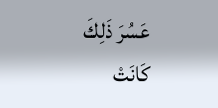عَسُرَ ذَلِكَ كَانَتْ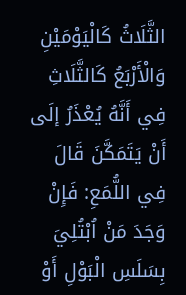الثَّلَاثُ كَالْيَوْمَيْنِ وَالْأَرْبَعُ كَالثَّلَاثِ فِي أَنَّهُ يُعْذَرُ إلَى أَنْ يَتَمَكَّنَ قَالَ فِي اللُّمَعِ: فَإِنْ وَجَدَ مَنْ اُبْتُلِيَ بِسَلَسِ الْبَوْلِ أَوْ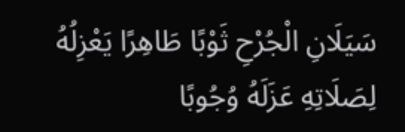سَيَلَانِ الْجُرْحِ ثَوْبًا طَاهِرًا يَعْزِلُهُ لِصَلَاتِهِ عَزَلَهُ وُجُوبًا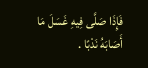فَإِذَا صَلَّى فِيهِ غَسَلَ مَا أَصَابَهُ نَدْبًا .